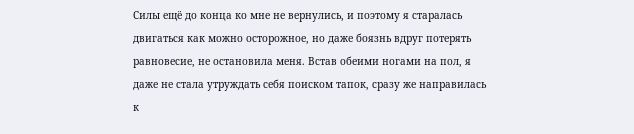Силы ещё до конца ко мне не вернулись, и поэтому я старалась двигаться как можно осторожное, но даже боязнь вдруг потерять равновесие, не остановила меня. Встав обеими ногами на пол, я даже не стала утруждать себя поиском тапок, сразу же направилась к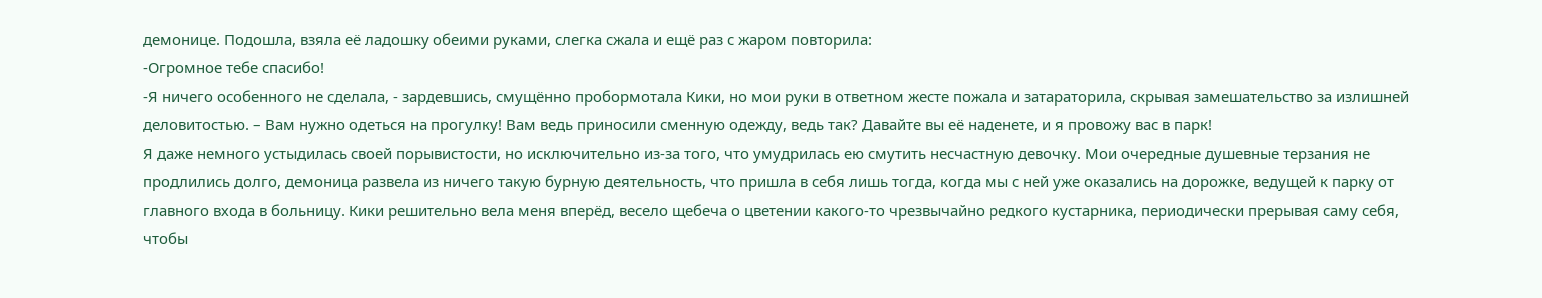демонице. Подошла, взяла её ладошку обеими руками, слегка сжала и ещё раз с жаром повторила:
-Огромное тебе спасибо!
-Я ничего особенного не сделала, - зардевшись, смущённо пробормотала Кики, но мои руки в ответном жесте пожала и затараторила, скрывая замешательство за излишней деловитостью. – Вам нужно одеться на прогулку! Вам ведь приносили сменную одежду, ведь так? Давайте вы её наденете, и я провожу вас в парк!
Я даже немного устыдилась своей порывистости, но исключительно из-за того, что умудрилась ею смутить несчастную девочку. Мои очередные душевные терзания не продлились долго, демоница развела из ничего такую бурную деятельность, что пришла в себя лишь тогда, когда мы с ней уже оказались на дорожке, ведущей к парку от главного входа в больницу. Кики решительно вела меня вперёд, весело щебеча о цветении какого-то чрезвычайно редкого кустарника, периодически прерывая саму себя, чтобы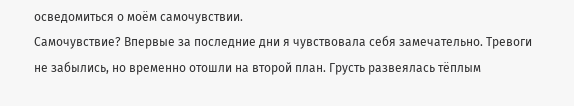осведомиться о моём самочувствии.
Самочувствие? Впервые за последние дни я чувствовала себя замечательно. Тревоги не забылись, но временно отошли на второй план. Грусть развеялась тёплым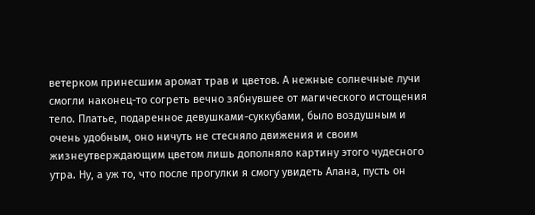ветерком принесшим аромат трав и цветов. А нежные солнечные лучи смогли наконец-то согреть вечно зябнувшее от магического истощения тело. Платье, подаренное девушками-суккубами, было воздушным и очень удобным, оно ничуть не стесняло движения и своим жизнеутверждающим цветом лишь дополняло картину этого чудесного утра. Ну, а уж то, что после прогулки я смогу увидеть Алана, пусть он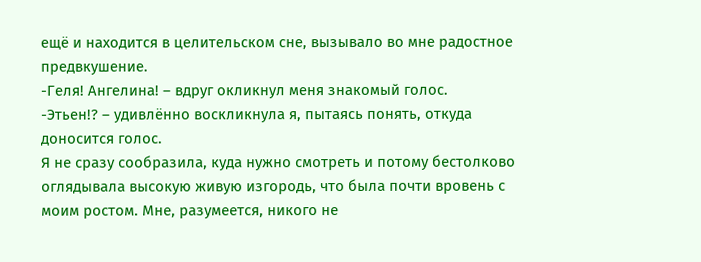ещё и находится в целительском сне, вызывало во мне радостное предвкушение.
-Геля! Ангелина! – вдруг окликнул меня знакомый голос.
-Этьен!? – удивлённо воскликнула я, пытаясь понять, откуда доносится голос.
Я не сразу сообразила, куда нужно смотреть и потому бестолково оглядывала высокую живую изгородь, что была почти вровень с моим ростом. Мне, разумеется, никого не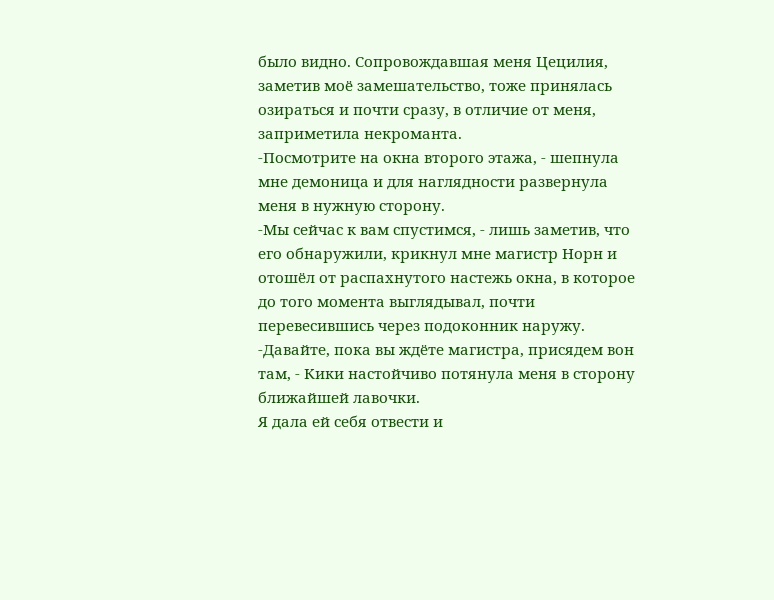было видно. Сопровождавшая меня Цецилия, заметив моё замешательство, тоже принялась озираться и почти сразу, в отличие от меня, заприметила некроманта.
-Посмотрите на окна второго этажа, - шепнула мне демоница и для наглядности развернула меня в нужную сторону.
-Мы сейчас к вам спустимся, - лишь заметив, что его обнаружили, крикнул мне магистр Норн и отошёл от распахнутого настежь окна, в которое до того момента выглядывал, почти перевесившись через подоконник наружу.
-Давайте, пока вы ждёте магистра, присядем вон там, - Кики настойчиво потянула меня в сторону ближайшей лавочки.
Я дала ей себя отвести и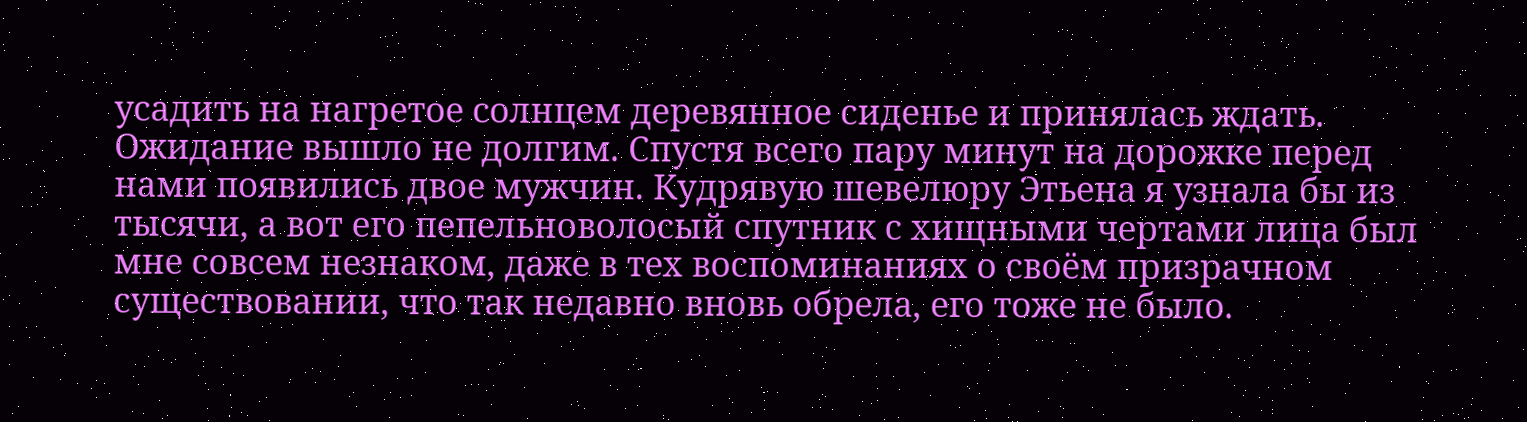усадить на нагретое солнцем деревянное сиденье и принялась ждать. Ожидание вышло не долгим. Спустя всего пару минут на дорожке перед нами появились двое мужчин. Кудрявую шевелюру Этьена я узнала бы из тысячи, а вот его пепельноволосый спутник с хищными чертами лица был мне совсем незнаком, даже в тех воспоминаниях о своём призрачном существовании, что так недавно вновь обрела, его тоже не было.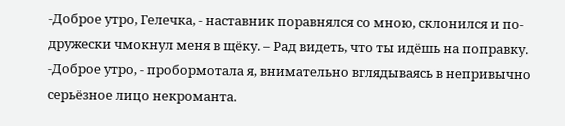-Доброе утро, Гелечка, - наставник поравнялся со мною, склонился и по-дружески чмокнул меня в щёку. – Рад видеть, что ты идёшь на поправку.
-Доброе утро, - пробормотала я, внимательно вглядываясь в непривычно серьёзное лицо некроманта.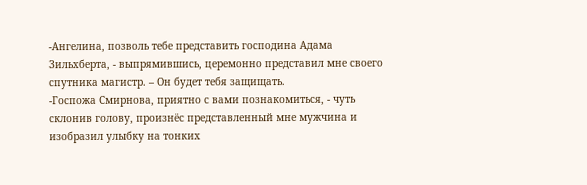-Ангелина, позволь тебе представить господина Адама Зильхберта, - выпрямившись, церемонно представил мне своего спутника магистр. – Он будет тебя защищать.
-Госпожа Смирнова, приятно с вами познакомиться, - чуть склонив голову, произнёс представленный мне мужчина и изобразил улыбку на тонких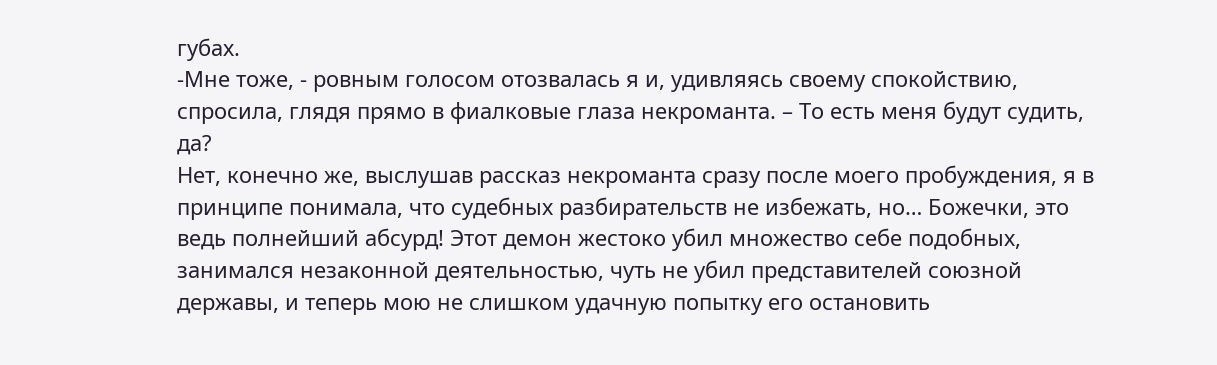губах.
-Мне тоже, - ровным голосом отозвалась я и, удивляясь своему спокойствию, спросила, глядя прямо в фиалковые глаза некроманта. – То есть меня будут судить, да?
Нет, конечно же, выслушав рассказ некроманта сразу после моего пробуждения, я в принципе понимала, что судебных разбирательств не избежать, но… Божечки, это ведь полнейший абсурд! Этот демон жестоко убил множество себе подобных, занимался незаконной деятельностью, чуть не убил представителей союзной державы, и теперь мою не слишком удачную попытку его остановить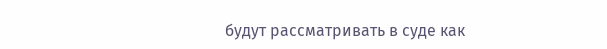будут рассматривать в суде как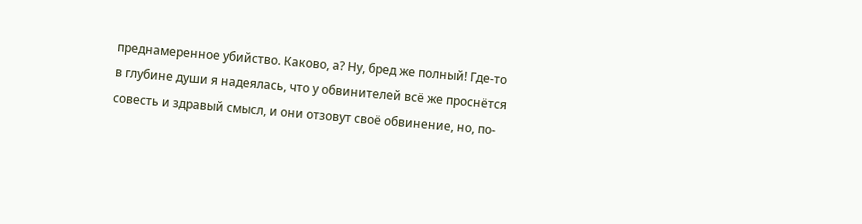преднамеренное убийство. Каково, а? Ну, бред же полный! Где-то в глубине души я надеялась, что у обвинителей всё же проснётся совесть и здравый смысл, и они отзовут своё обвинение, но, по-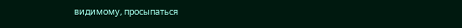видимому, просыпаться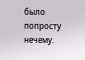было попросту нечему.